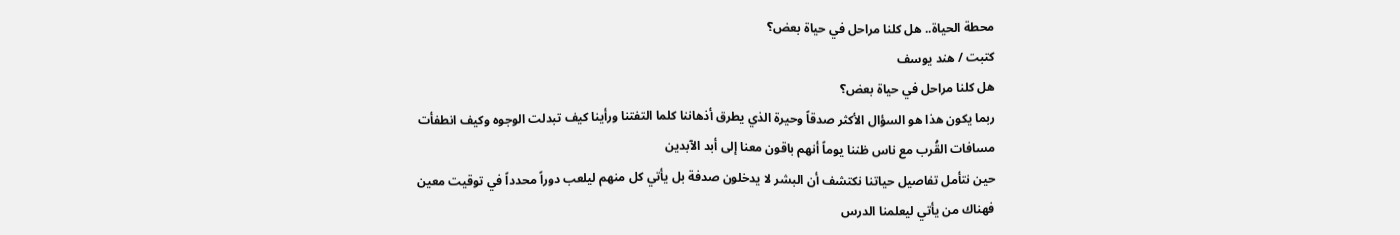محطة الحياة.. هل كلنا مراحل في حياة بعض؟
كتبت / هند يوسف
هل كلنا مراحل في حياة بعض؟
ربما يكون هذا هو السؤال الأكثر صدقاً وحيرة الذي يطرق أذهاننا كلما التفتنا ورأينا كيف تبدلت الوجوه وكيف انطفأت مسافات القُرب مع ناس ظننا يوماً أنهم باقون معنا إلى أبد الآبدين
حين نتأمل تفاصيل حياتنا نكتشف أن البشر لا يدخلون صدفة بل يأتي كل منهم ليلعب دوراً محدداً في توقيت معين فهناك من يأتي ليعلمنا الدرس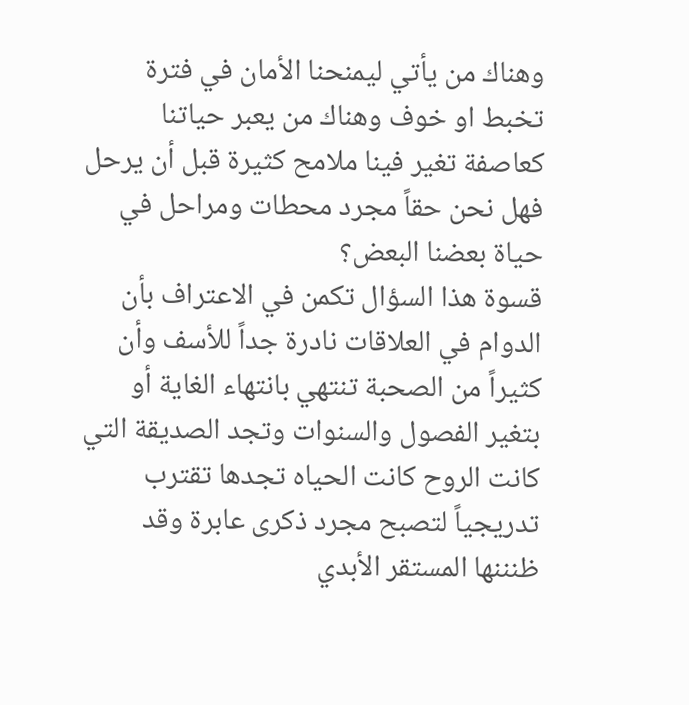وهناك من يأتي ليمنحنا الأمان في فترة تخبط او خوف وهناك من يعبر حياتنا كعاصفة تغير فينا ملامح كثيرة قبل أن يرحل فهل نحن حقاً مجرد محطات ومراحل في حياة بعضنا البعض؟
قسوة هذا السؤال تكمن في الاعتراف بأن الدوام في العلاقات نادرة جداً للأسف وأن كثيراً من الصحبة تنتهي بانتهاء الغاية أو بتغير الفصول والسنوات وتجد الصديقة التي كانت الروح كانت الحياه تجدها تقترب تدريجياً لتصبح مجرد ذكرى عابرة وقد ظنننها المستقر الأبدي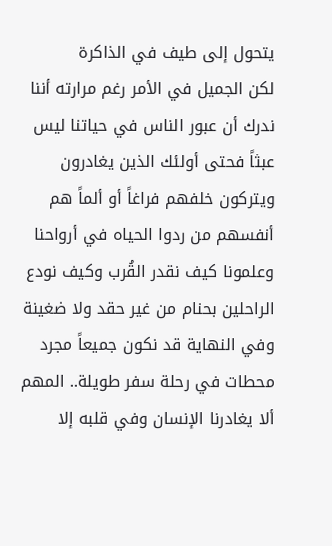يتحول إلى طيف في الذاكرة
لكن الجميل في الأمر رغم مرارته أننا ندرك أن عبور الناس في حياتنا ليس عبثاً فحتى أولئك الذين يغادرون ويتركون خلفهم فراغاً أو ألماً هم أنفسهم من ردوا الحياه في أرواحنا وعلمونا كيف نقدر القُرب وكيف نودع الراحلين بحنام من غير حقد ولا ضغينة وفي النهاية قد نكون جميعاً مجرد محطات في رحلة سفر طويلة.. المهم ألا يغادرنا الإنسان وفي قلبه إلا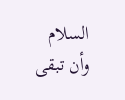السلام وأن تبقى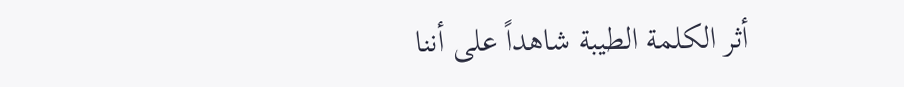أثر الكلمة الطيبة شاهداً على أننا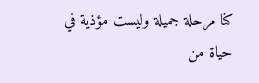كنا مرحلة جميلة وليست مؤذية في حياة من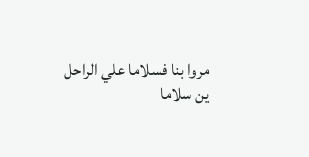مروا بنا فسلاما علي الراحل
ين سلاما